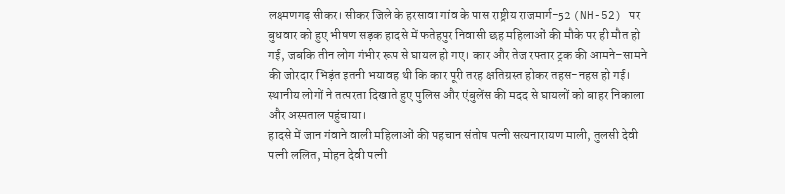लक्ष्मणगढ़ सीकर। सीकर जिले के हरसावा गांव के पास राष्ट्रीय राजमार्ग-52 (NH-52) पर बुधवार को हुए भीषण सड़क हादसे में फतेहपुर निवासी छह महिलाओं की मौके पर ही मौत हो गई, जबकि तीन लोग गंभीर रूप से घायल हो गए। कार और तेज रफ्तार ट्रक की आमने–सामने की जोरदार भिड़ंत इतनी भयावह थी कि कार पूरी तरह क्षतिग्रस्त होकर तहस-नहस हो गई। स्थानीय लोगों ने तत्परता दिखाते हुए पुलिस और एंबुलेंस की मदद से घायलों को बाहर निकाला और अस्पताल पहुंचाया।
हादसे में जान गंवाने वाली महिलाओं की पहचान संतोष पत्नी सत्यनारायण माली, तुलसी देवी पत्नी ललित, मोहन देवी पत्नी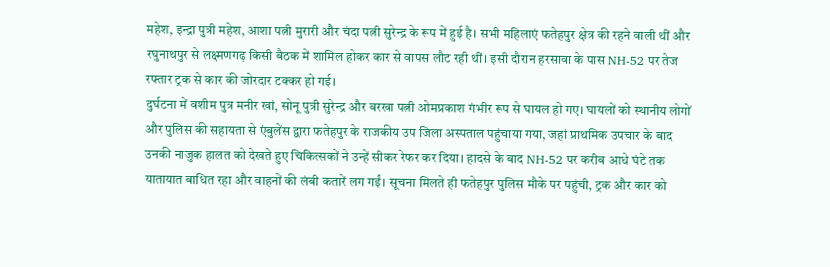महेश, इन्द्रा पुत्री महेश, आशा पत्नी मुरारी और चंदा पत्नी सुरेन्द्र के रूप में हुई है। सभी महिलाएं फतेहपुर क्षेत्र की रहने वाली थीं और रघुनाथपुर से लक्ष्मणगढ़ किसी बैठक में शामिल होकर कार से वापस लौट रही थीं। इसी दौरान हरसावा के पास NH-52 पर तेज रफ्तार ट्रक से कार की जोरदार टक्कर हो गई।
दुर्घटना में वशीम पुत्र मनीर खां, सोनू पुत्री सुरेन्द्र और बरखा पत्नी ओमप्रकाश गंभीर रूप से घायल हो गए। घायलों को स्थानीय लोगों और पुलिस की सहायता से एंबुलेंस द्वारा फतेहपुर के राजकीय उप जिला अस्पताल पहुंचाया गया, जहां प्राथमिक उपचार के बाद उनकी नाजुक हालत को देखते हुए चिकित्सकों ने उन्हें सीकर रेफर कर दिया। हादसे के बाद NH-52 पर करीब आधे घंटे तक यातायात बाधित रहा और वाहनों की लंबी कतारें लग गईं। सूचना मिलते ही फतेहपुर पुलिस मौके पर पहुंची, ट्रक और कार को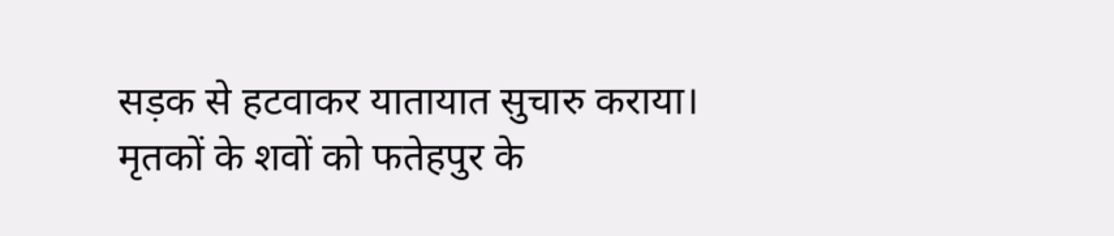सड़क से हटवाकर यातायात सुचारु कराया।
मृतकों के शवों को फतेहपुर के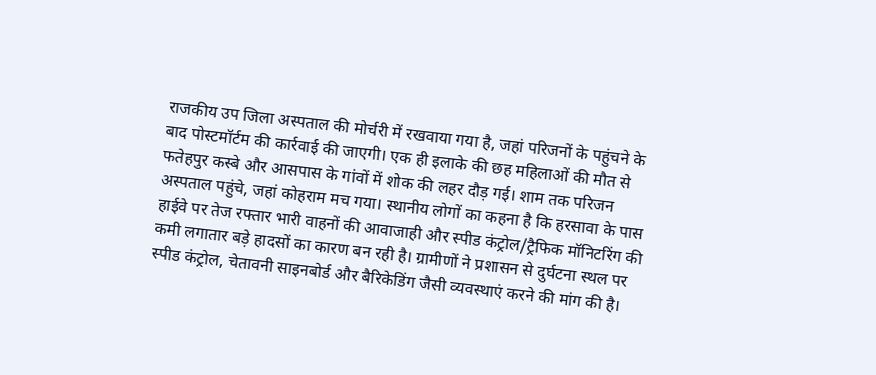राजकीय उप जिला अस्पताल की मोर्चरी में रखवाया गया है, जहां परिजनों के पहुंचने के बाद पोस्टमॉर्टम की कार्रवाई की जाएगी। एक ही इलाके की छह महिलाओं की मौत से फतेहपुर कस्बे और आसपास के गांवों में शोक की लहर दौड़ गई। शाम तक परिजन अस्पताल पहुंचे, जहां कोहराम मच गया। स्थानीय लोगों का कहना है कि हरसावा के पास हाईवे पर तेज रफ्तार भारी वाहनों की आवाजाही और स्पीड कंट्रोल/ट्रैफिक मॉनिटरिंग की कमी लगातार बड़े हादसों का कारण बन रही है। ग्रामीणों ने प्रशासन से दुर्घटना स्थल पर स्पीड कंट्रोल, चेतावनी साइनबोर्ड और बैरिकेडिंग जैसी व्यवस्थाएं करने की मांग की है।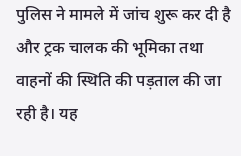पुलिस ने मामले में जांच शुरू कर दी है और ट्रक चालक की भूमिका तथा वाहनों की स्थिति की पड़ताल की जा रही है। यह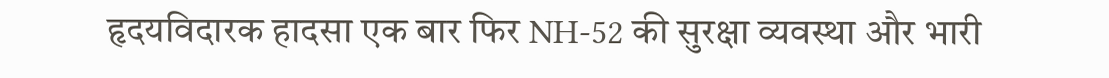हृदयविदारक हादसा एक बार फिर NH-52 की सुरक्षा व्यवस्था और भारी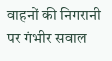वाहनों की निगरानी पर गंभीर सवाल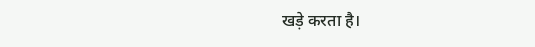खड़े करता है।